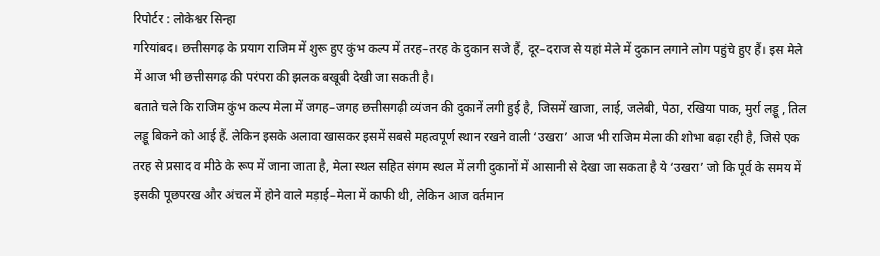रिपोर्टर : लोकेश्वर सिन्हा
गरियांबद। छत्तीसगढ़ के प्रयाग राजिम में शुरू हुए कुंभ कल्प में तरह–तरह के दुकान सजे हैं, दूर–दराज से यहां मेले में दुकान लगाने लोग पहुंचे हुए हैं। इस मेले में आज भी छत्तीसगढ़ की परंपरा की झलक बखूबी देखी जा सकती है।
बताते चले कि राजिम कुंभ कल्प मेला में जगह–जगह छत्तीसगढ़ी व्यंजन की दुकानें लगी हुई है, जिसमें खाजा, लाई, जलेबी, पेठा, रखिया पाक, मुर्रा लड्डू , तिल लड्डू बिकने को आई हैं. लेकिन इसके अलावा खासकर इसमें सबसे महत्वपूर्ण स्थान रखने वाली ‘उखरा’ आज भी राजिम मेला की शोभा बढ़ा रही है, जिसे एक तरह से प्रसाद व मीठे के रूप में जाना जाता है, मेला स्थल सहित संगम स्थल में लगी दुकानों में आसानी से देखा जा सकता है ये ‘उखरा’ जो कि पूर्व के समय में इसकी पूछपरख और अंचल में होने वाले मड़ाई–मेला में काफी थी, लेकिन आज वर्तमान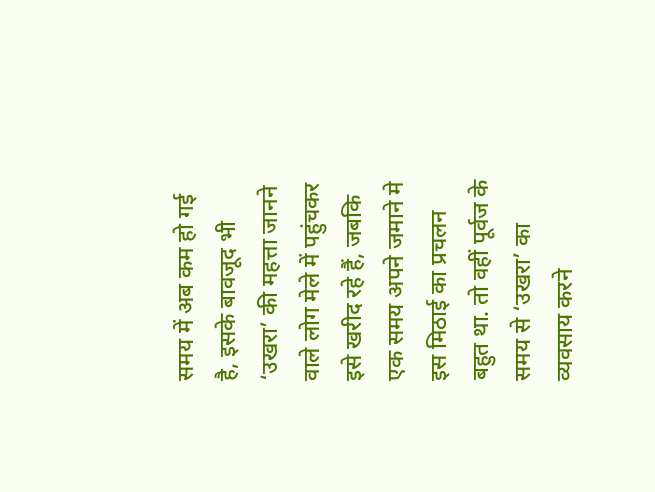समय में अब कम हो गई है, इसके बावजूद भी ‘उखरा’ की महत्ता जानने वाले लोग मेले में पहुंचकर इसे खरीद रहे हैं, जबकि एक समय अपने जमाने मे इस मिठाई का प्रचलन बहुत था. तो वहीं पूर्वज के समय से ‘उखरा’ का व्यवसाय करने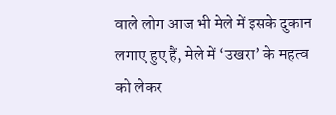वाले लोग आज भी मेले में इसके दुकान लगाए हुए हैं, मेले में ‘उखरा’ के महत्व को लेकर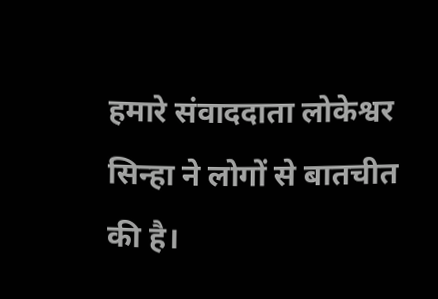हमारे संवाददाता लोकेश्वर सिन्हा ने लोगों से बातचीत की है।